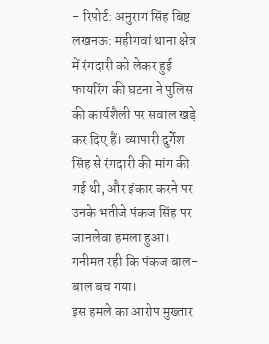- रिपोर्ट: अनुराग सिंह बिष्ट
लखनऊ: महीगवां थाना क्षेत्र में रंगदारी को लेकर हुई फायरिंग की घटना ने पुलिस की कार्यशैली पर सवाल खड़े कर दिए हैं। व्यापारी दुर्गेश सिंह से रंगदारी की मांग की गई थी, और इंकार करने पर उनके भतीजे पंकज सिंह पर जानलेवा हमला हुआ। गनीमत रही कि पंकज बाल-बाल बच गया।
इस हमले का आरोप मुख्तार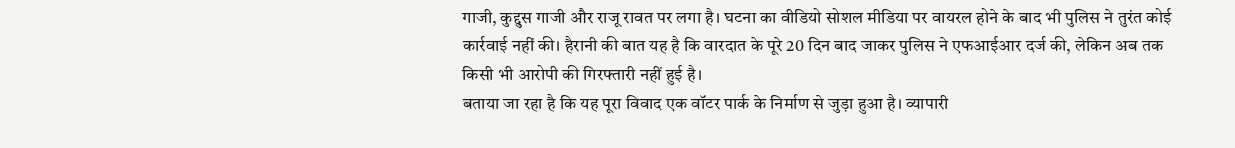गाजी, कुद्दुस गाजी और राजू रावत पर लगा है। घटना का वीडियो सोशल मीडिया पर वायरल होने के बाद भी पुलिस ने तुरंत कोई कार्रवाई नहीं की। हैरानी की बात यह है कि वारदात के पूरे 20 दिन बाद जाकर पुलिस ने एफआईआर दर्ज की, लेकिन अब तक किसी भी आरोपी की गिरफ्तारी नहीं हुई है।
बताया जा रहा है कि यह पूरा विवाद एक वॉटर पार्क के निर्माण से जुड़ा हुआ है। व्यापारी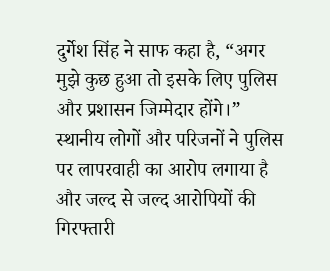दुर्गेश सिंह ने साफ कहा है, “अगर मुझे कुछ हुआ तो इसके लिए पुलिस और प्रशासन जिम्मेदार होंगे।”
स्थानीय लोगों और परिजनों ने पुलिस पर लापरवाही का आरोप लगाया है और जल्द से जल्द आरोपियों की गिरफ्तारी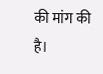की मांग की है।